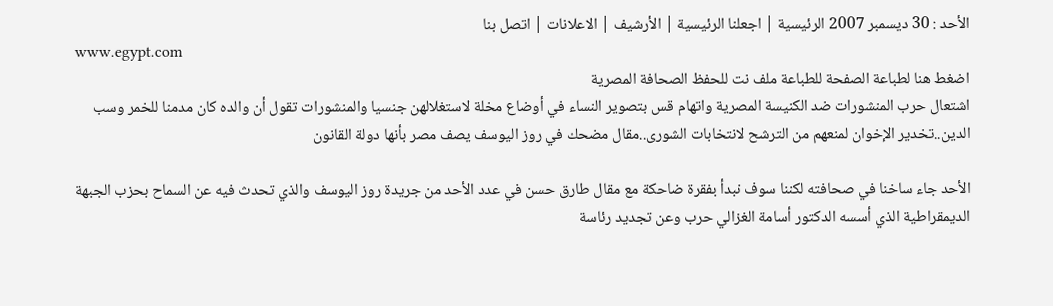الأحد : 30 ديسمبر 2007 الرئيسية | اجعلنا الرئيسية | الأرشيف | الاعلانات | اتصل بنا
www.egypt.com
اضغط هنا لطباعة الصفحة للطباعة ملف نت للحفظ الصحافة المصرية
اشتعال حرب المنشورات ضد الكنيسة المصرية واتهام قس بتصوير النساء في أوضاع مخلة لاستغلالهن جنسيا والمنشورات تقول أن والده كان مدمنا للخمر وسب الدين..تخدير الإخوان لمنعهم من الترشح لانتخابات الشورى..مقال مضحك في روز اليوسف يصف مصر بأنها دولة القانون

الأحد جاء ساخنا في صحافته لكننا سوف نبدأ بفقرة ضاحكة مع مقال طارق حسن في عدد الأحد من جريدة روز اليوسف والذي تحدث فيه عن السماح بحزب الجبهة الديمقراطية الذي أسسه الدكتور أسامة الغزالي حرب وعن تجديد رئاسة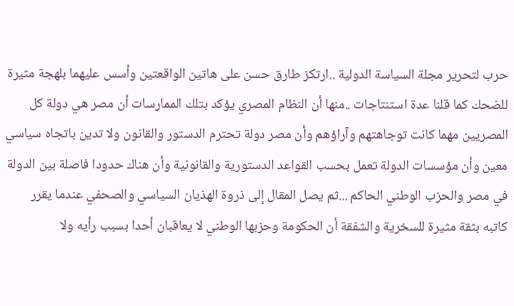حرب لتحرير مجلة السياسة الدولية ..ارتكز طارق حسن على هاتين الواقعتين وأسس عليهما بلهجة مثيرة للضحك كما قلنا عدة استنتاجات ..منها أن النظام المصري يؤكد بتلك الممارسات أن مصر هي دولة كل المصريين مهما كانت توجاهتهم وآراؤهم وأن مصر دولة تحترم الدستور والقانون ولا تدين باتجاه سياسي معين وأن مؤسسات الدولة تعمل بحسب القواعد الدستورية والقانونية وأن هناك حدودا فاصلة بين الدولة في مصر والحزب الوطني الحاكم ...ثم يصل المقال إلى ذروة الهذيان السياسي والصحفي عندما يقرر كاتبه بثقة مثيرة للسخرية والشفقة أن الحكومة وحزبها الوطني لا يعاقبان أحدا بسبب رأيه ولا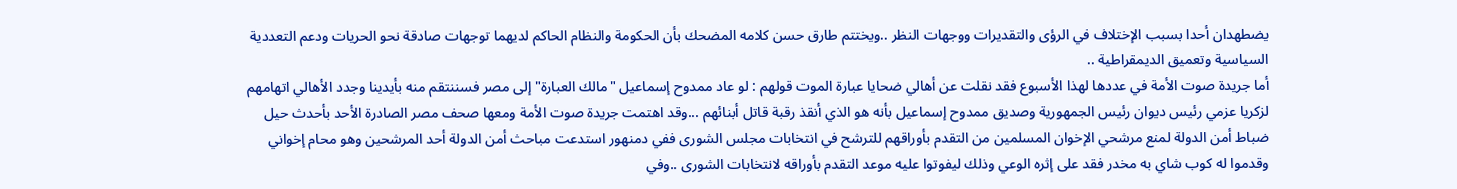يضطهدان أحدا بسبب الإختلاف في الرؤى والتقديرات ووجهات النظر ..ويختتم طارق حسن كلامه المضحك بأن الحكومة والنظام الحاكم لديهما توجهات صادقة نحو الحريات ودعم التعددية السياسية وتعميق الديمقراطية ..
أما جريدة صوت الأمة في عددها لهذا الأسبوع فقد نقلت عن أهالي ضحايا عبارة الموت قولهم : لو عاد ممدوح إسماعيل "مالك العبارة" إلى مصر فسننتقم منه بأيدينا وجدد الأهالي اتهامهم لزكريا عزمي رئيس ديوان رئيس الجمهورية وصديق ممدوح إسماعيل بأنه هو الذي أنقذ رقبة قاتل أبنائهم ...وقد اهتمت جريدة صوت الأمة ومعها صحف مصر الصادرة الأحد بأحدث حيل ضباط أمن الدولة لمنع مرشحي الإخوان المسلمين من التقدم بأوراقهم للترشح في انتخابات مجلس الشورى ففي دمنهور استدعت مباحث أمن الدولة أحد المرشحين وهو محام إخواني وقدموا له كوب شاي به مخدر فقد على إثره الوعي وذلك ليفوتوا عليه موعد التقدم بأوراقه لانتخابات الشورى ..وفي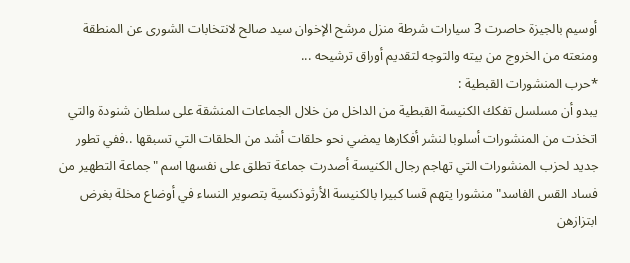أوسيم بالجيزة حاصرت 3 سيارات شرطة منزل مرشح الإخوان سيد صالح لانتخابات الشورى عن المنطقة ومنعته من الخروج من بيته والتوجه لتقديم أوراق ترشيحه ...
*حرب المنشورات القبطية :
يبدو أن مسلسل تفكك الكنيسة القبطية من الداخل من خلال الجماعات المنشقة على سلطان شنودة والتي اتخذت من المنشورات أسلوبا لنشر أفكارها يمضي نحو حلقات أشد من الحلقات التي تسبقها ..ففي تطور جديد لحزب المنشورات التي تهاجم رجال الكنيسة أصدرت جماعة تطلق على نفسها اسم "جماعة التطهير من فساد القس الفاسد" منشورا يتهم قسا كبيرا بالكنيسة الأرثوذكسية بتصوير النساء في أوضاع مخلة بغرض ابتزازهن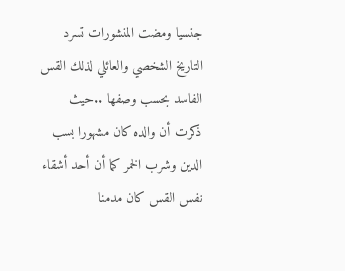جنسيا ومضت المنشورات تسرد التاريخ الشخصي والعائلي لذلك القس الفاسد بحسب وصفها ..حيث ذكرت أن والده كان مشهورا بسب الدين وشرب الخمر كما أن أحد أشقاء نفس القس كان مدمنا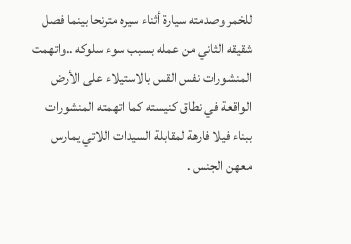للخمر وصدمته سيارة أثناء سيره مترنحا بينما فصل شقيقه الثاني من عمله بسبب سوء سلوكه ..واتهمت المنشورات نفس القس بالاستيلاء على الأرض الواقعة في نطاق كنيسته كما اتهمته المنشورات ببناء فيلا فارهة لمقابلة السيدات اللاتي يمارس معهن الجنس .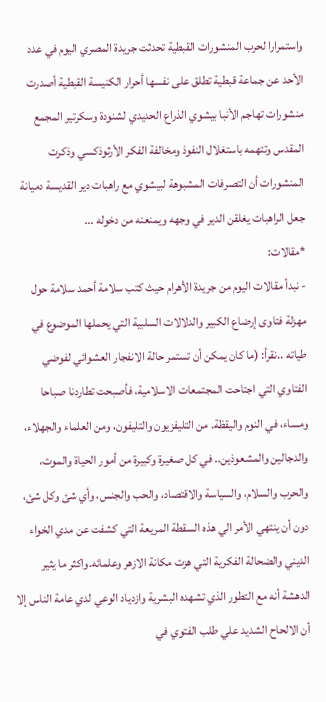واستمرارا لحرب المنشورات القبطية تحدثت جريدة المصري اليوم في عدد الأحد عن جماعة قبطية تطلق على نفسها أحرار الكنيسة القبطية أصدرت منشورات تهاجم الأنبا بيشوي الذراع الحديدي لشنودة وسكرتير المجمع المقدس وتتهمه باستغلال النفوذ ومخالفة الفكر الأرثوذكسي وذكرت المنشورات أن التصرفات المشبوهة لبيشوي مع راهبات دير القديسة دميانة جعل الراهبات يغلقن الدير في وجهه ويمنعنه من دخوله ...
*مقالات:
- نبدأ مقالات اليوم من جريدة الأهرام حيث كتب سلامة أحمد سلامة حول مهزلة فتاوى إرضاع الكبير والدلالات السلبية التي يحملها الموضوع في طياته ..نقرأ: (ما كان يمكن أن تستمر حالة الانفجار العشوائي لفوضي الفتاوي التي اجتاحت المجتمعات الاسلامية، فأصبحت تطاردنا صباحا ومساء، في النوم واليقظة. من التليفزيون والتليفون، ومن العلماء والجهلاء، والدجالين والمشعوذين.. في كل صغيرة وكبيرة من أمور الحياة والموت، والحرب والسلام، والسياسة والاقتصاد، والحب والجنس، وأي شئ وكل شئ، دون أن ينتهي الأمر الي هذه السقطة المريعة التي كشفت عن مدي الخواء الديني والضحالة الفكرية التي هزت مكانة الازهر وعلمائه.واكثر ما يثير الدهشة أنه مع التطور الذي تشهده البشرية وازدياد الوعي لدي عامة الناس إلا أن الالحاح الشديد علي طلب الفتوي في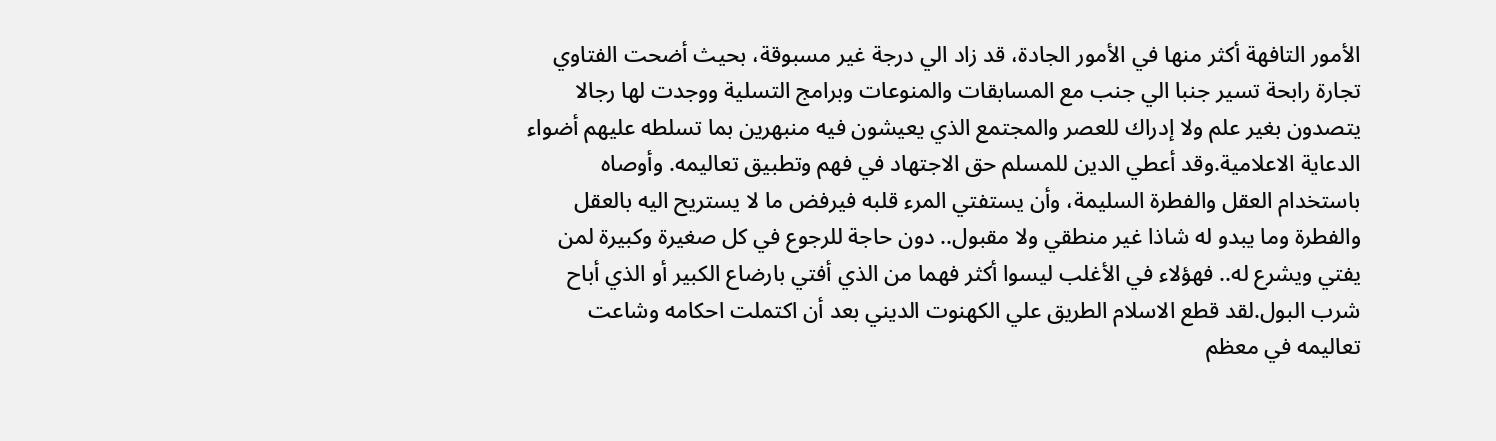الأمور التافهة أكثر منها في الأمور الجادة، قد زاد الي درجة غير مسبوقة، بحيث أضحت الفتاوي تجارة رابحة تسير جنبا الي جنب مع المسابقات والمنوعات وبرامج التسلية ووجدت لها رجالا يتصدون بغير علم ولا إدراك للعصر والمجتمع الذي يعيشون فيه منبهرين بما تسلطه عليهم أضواء الدعاية الاعلامية.وقد أعطي الدين للمسلم حق الاجتهاد في فهم وتطبيق تعاليمه. وأوصاه باستخدام العقل والفطرة السليمة، وأن يستفتي المرء قلبه فيرفض ما لا يستريح اليه بالعقل والفطرة وما يبدو له شاذا غير منطقي ولا مقبول.. دون حاجة للرجوع في كل صغيرة وكبيرة لمن يفتي ويشرع له.. فهؤلاء في الأغلب ليسوا أكثر فهما من الذي أفتي بارضاع الكبير أو الذي أباح شرب البول.لقد قطع الاسلام الطريق علي الكهنوت الديني بعد أن اكتملت احكامه وشاعت تعاليمه في معظم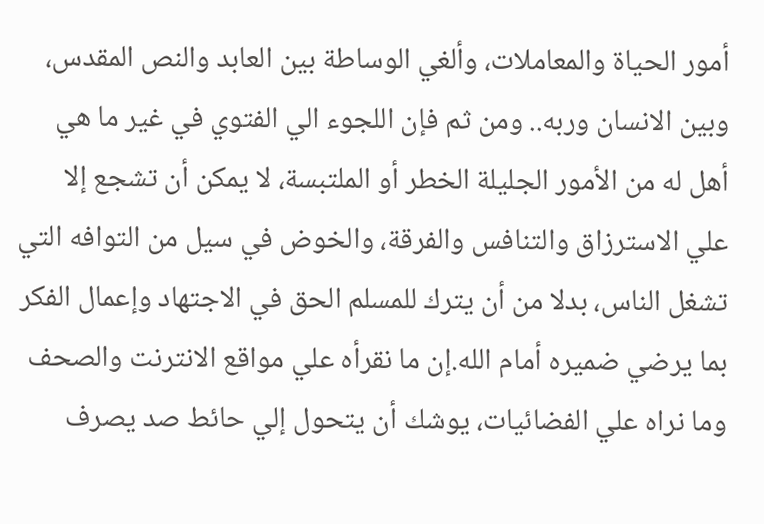أمور الحياة والمعاملات، وألغي الوساطة بين العابد والنص المقدس، وبين الانسان وربه.. ومن ثم فإن اللجوء الي الفتوي في غير ما هي أهل له من الأمور الجليلة الخطر أو الملتبسة، لا يمكن أن تشجع إلا علي الاسترزاق والتنافس والفرقة، والخوض في سيل من التوافه التي تشغل الناس، بدلا من أن يترك للمسلم الحق في الاجتهاد وإعمال الفكر بما يرضي ضميره أمام الله.إن ما نقرأه علي مواقع الانترنت والصحف وما نراه علي الفضائيات، يوشك أن يتحول إلي حائط صد يصرف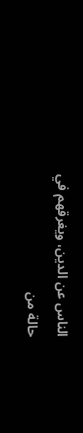الناس عن الدين، ويغرقهم في حالة من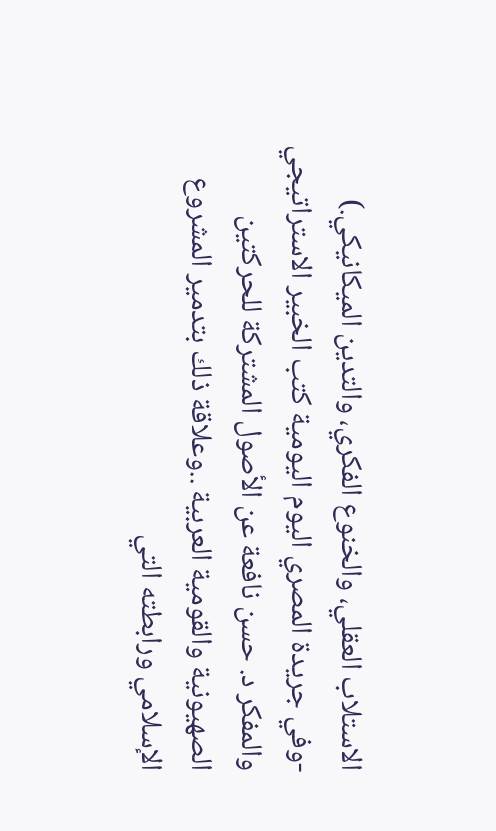الاستلاب العقلي، والخنوع الفكري، والتدين الميكانيكي.)
-وفي جريدة المصري اليوم اليومية كتب الخبير الاستراتيجي والمفكر د. حسن نافعة عن الأصول المشتركة للحركتين الصهيونية والقومية العربية ..وعلاقة ذلك بتدمير المشروع الإسلامي ورابطته التي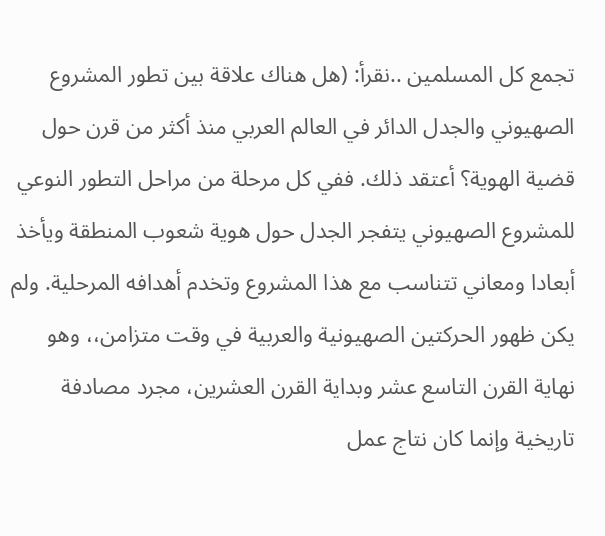تجمع كل المسلمين ..نقرأ: (هل هناك علاقة بين تطور المشروع الصهيوني والجدل الدائر في العالم العربي منذ أكثر من قرن حول قضية الهوية؟ أعتقد ذلك. ففي كل مرحلة من مراحل التطور النوعي للمشروع الصهيوني يتفجر الجدل حول هوية شعوب المنطقة ويأخذ أبعادا ومعاني تتناسب مع هذا المشروع وتخدم أهدافه المرحلية. ولم يكن ظهور الحركتين الصهيونية والعربية في وقت متزامن،، وهو نهاية القرن التاسع عشر وبداية القرن العشرين، مجرد مصادفة تاريخية وإنما كان نتاج عمل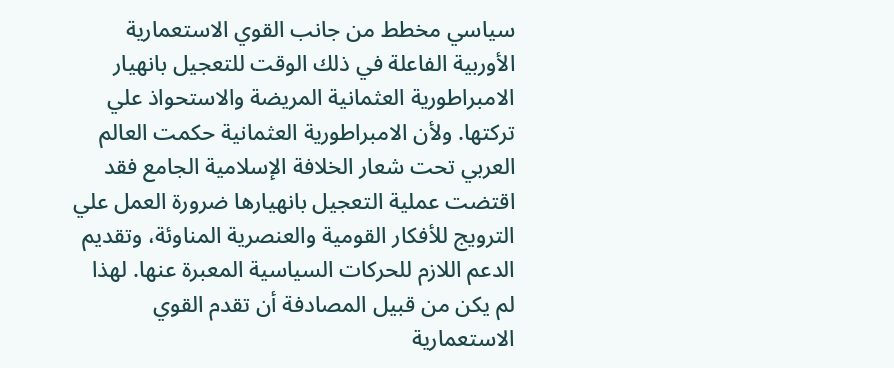سياسي مخطط من جانب القوي الاستعمارية الأوربية الفاعلة في ذلك الوقت للتعجيل بانهيار الامبراطورية العثمانية المريضة والاستحواذ علي تركتها. ولأن الامبراطورية العثمانية حكمت العالم العربي تحت شعار الخلافة الإسلامية الجامع فقد اقتضت عملية التعجيل بانهيارها ضرورة العمل علي الترويج للأفكار القومية والعنصرية المناوئة، وتقديم الدعم اللازم للحركات السياسية المعبرة عنها. لهذا لم يكن من قبيل المصادفة أن تقدم القوي الاستعمارية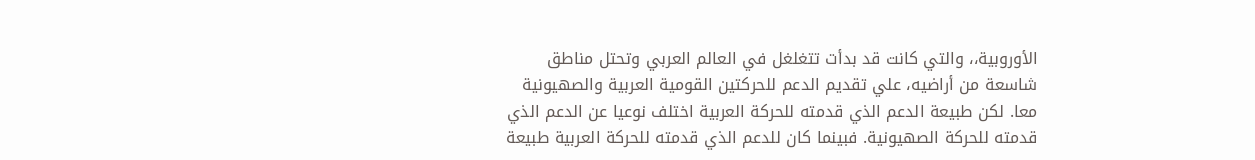الأوروبية،، والتي كانت قد بدأت تتغلغل في العالم العربي وتحتل مناطق شاسعة من أراضيه، علي تقديم الدعم للحركتين القومية العربية والصهيونية معا. لكن طبيعة الدعم الذي قدمته للحركة العربية اختلف نوعيا عن الدعم الذي قدمته للحركة الصهيونية. فبينما كان للدعم الذي قدمته للحركة العربية طبيعة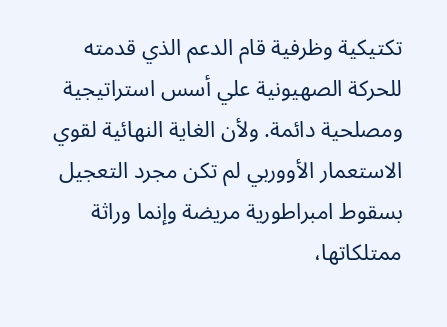تكتيكية وظرفية قام الدعم الذي قدمته للحركة الصهيونية علي أسس استراتيجية ومصلحية دائمة. ولأن الغاية النهائية لقوي الاستعمار الأووربي لم تكن مجرد التعجيل بسقوط امبراطورية مريضة وإنما وراثة ممتلكاتها،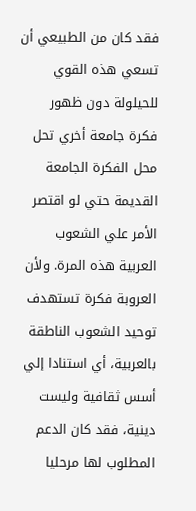فقد كان من الطبيعي أن تسعي هذه القوي للحيلولة دون ظهور فكرة جامعة أخري تحل محل الفكرة الجامعة القديمة حتي لو اقتصر الأمر علي الشعوب العربية هذه المرة. ولأن العروبة فكرة تستهدف توحيد الشعوب الناطقة بالعربية، أي استنادا إلي أسس ثقافية وليست دينية، فقد كان الدعم المطلوب لها مرحليا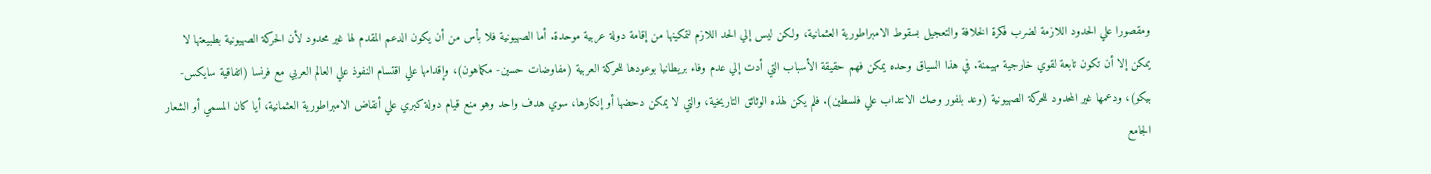ومقصورا علي الحدود اللازمة لضرب فكرة الخلافة والتعجيل بسقوط الامبراطورية العثمانية، ولكن ليس إلي الحد اللازم لتمكينها من إقامة دولة عربية موحدة. أما الصهيونية فلا بأس من أن يكون الدعم المقدم لها غير محدود لأن الحركة الصهيونية بطبيعتها لا يمكن إلا أن تكون تابعة لقوي خارجية مهيمنة. في هذا السياق وحده يمكن فهم حقيقة الأسباب التي أدت إلي عدم وفاء بريطانيا بوعودها للحركة العربية (مفاوضات حسين- مكماهون)، وإقدامها علي اقتسام النفوذ علي العالم العربي مع فرنسا (اتفاقية سايكس-بيكو)، ودعمها غير المحدود للحركة الصهيونية (وعد بلفور وصك الانتداب علي فلسطين). فلم يكن لهذه الوثائق التاريخية، والتي لا يمكن دحضها أو إنكارها، سوي هدف واحد وهو منع قيام دولة كبري علي أنقاض الامبراطورية العثمانية، أيا كان المسمي أو الشعار الجامع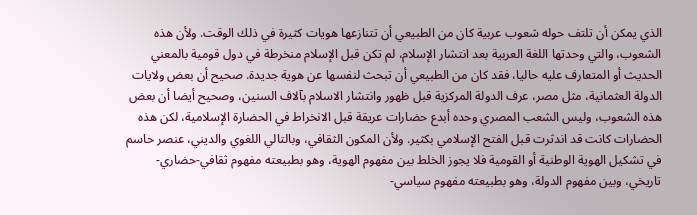الذي يمكن أن تلتف حوله شعوب عربية كان من الطبيعي أن تتنازعها هويات كثيرة في ذلك الوقت. ولأن هذه الشعوب، والتي وحدتها اللغة العربية بعد انتشار الإسلام، لم تكن قبل الإسلام منخرطة في دول قومية بالمعني الحديث أو المتعارف عليه حاليا، فقد كان من الطبيعي أن تبحث لنفسها عن هوية جديدة. صحيح أن بعض ولايات الدولة العثمانية، مثل مصر، عرف الدولة المركزية قبل ظهور وانتشار الاسلام بآلاف السنين، وصحيح أيضا أن بعض هذه الشعوب، وليس الشعب المصري وحده أبدع حضارات عريقة قبل الانخراط في الحضارة الإسلامية، لكن هذه الحضارات كانت قد اندثرت قبل الفتح الإسلامي بكثير. ولأن المكون الثقافي، وبالتالي اللغوي والديني، عنصر حاسم في تشكيل الهوية الوطنية أو القومية فلا يجوز الخلط بين مفهوم الهوية، وهو بطبيعته مفهوم ثقافي-حضاري-تاريخي، وبين مفهوم الدولة، وهو بطبيعته مفهوم سياسي-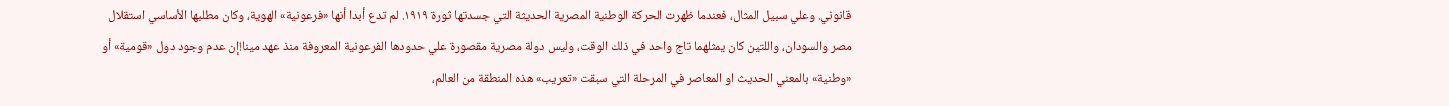قانوني. وعلي سبيل المثال، فعندما ظهرت الحركة الوطنية المصرية الحديثة التي جسدتها ثورة ١٩١٩. لم تدع أبدا أنها «فرعونية» الهوية، وكان مطلبها الأساسي استقلال مصر والسودان، واللتين كان يمثلهما تاج واحد في ذلك الوقت، وليس دولة مصرية مقصورة علي حدودها الفرعونية المعروفة منذ عهد مينا!إن عدم وجود دول «قومية» أو «وطنية» بالمعني الحديث او المعاصر في المرحلة التي سبقت «تعريب» هذه المنطقة من العالم،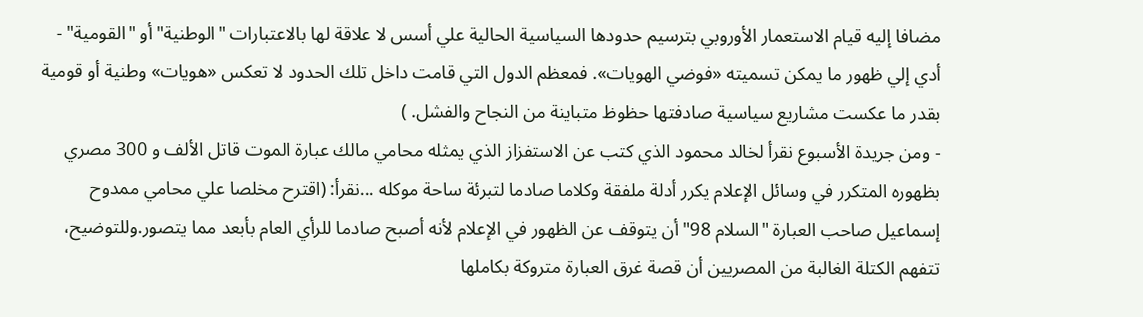مضافا إليه قيام الاستعمار الأوروبي بترسيم حدودها السياسية الحالية علي أسس لا علاقة لها بالاعتبارات "الوطنية" أو "القومية" - أدي إلي ظهور ما يمكن تسميته «فوضي الهويات». فمعظم الدول التي قامت داخل تلك الحدود لا تعكس «هويات» وطنية أو قومية بقدر ما عكست مشاريع سياسية صادفتها حظوظ متباينة من النجاح والفشل. )
- ومن جريدة الأسبوع نقرأ لخالد محمود الذي كتب عن الاستفزاز الذي يمثله محامي مالك عبارة الموت قاتل الألف و 300 مصري بظهوره المتكرر في وسائل الإعلام يكرر أدلة ملفقة وكلاما صادما لتبرئة ساحة موكله ...نقرأ: (اقترح مخلصا علي محامي ممدوح إسماعيل صاحب العبارة "السلام 98" أن يتوقف عن الظهور في الإعلام لأنه أصبح صادما للرأي العام بأبعد مما يتصور.وللتوضيح، تتفهم الكتلة الغالبة من المصريين أن قصة غرق العبارة متروكة بكاملها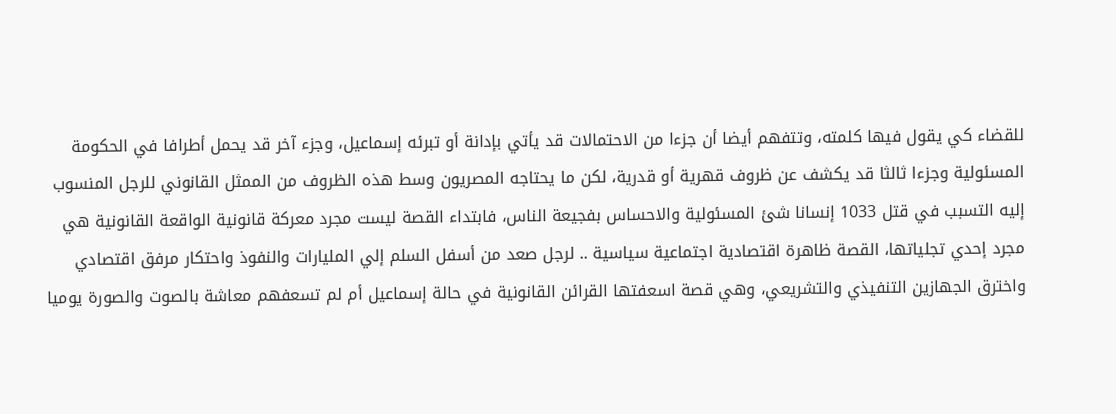للقضاء كي يقول فيها كلمته، وتتفهم أيضا أن جزءا من الاحتمالات قد يأتي بإدانة أو تبرئه إسماعيل، وجزء آخر قد يحمل أطرافا في الحكومة المسئولية وجزءا ثالثا قد يكشف عن ظروف قهرية أو قدرية، لكن ما يحتاجه المصريون وسط هذه الظروف من الممثل القانوني للرجل المنسوب إليه التسبب في قتل 1033 إنسانا شئ المسئولية والاحساس بفجيعة الناس، فابتداء القصة ليست مجرد معركة قانونية الواقعة القانونية هي مجرد إحدي تجلياتها، القصة ظاهرة اقتصادية اجتماعية سياسية .. لرجل صعد من أسفل السلم إلي المليارات والنفوذ واحتكار مرفق اقتصادي واخترق الجهازين التنفيذي والتشريعي، وهي قصة اسعفتها القرائن القانونية في حالة إسماعيل أم لم تسعفهم معاشة بالصوت والصورة يوميا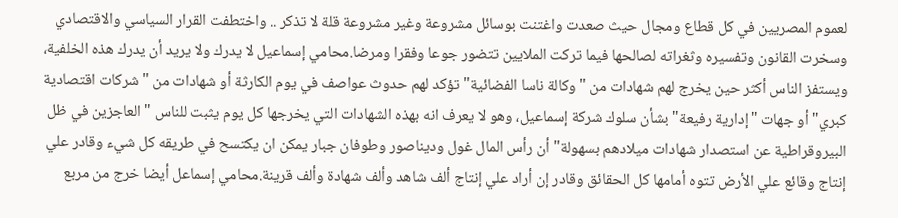لعموم المصريين في كل قطاع ومجال حيث صعدت واغتنت بوسائل مشروعة وغير مشروعة قلة لا تذكر .. واختطفت القرار السياسي والاقتصادي وسخرت القانون وتفسيره وثغراته لصالحها فيما تركت الملايين تتضور جوعا وفقرا ومرضا.محامي إسماعيل لا يدرك ولا يريد أن يدرك هذه الخلفية، ويستفز الناس أكثر حين يخرج لهم شهادات من "وكالة ناسا الفضائية" تؤكد لهم حدوث عواصف في يوم الكارثة أو شهادات من "شركات اقتصادية كبري" أو جهات "إدارية رفيعة" بشأن سلوك شركة إسماعيل، وهو لا يعرف انه بهذه الشهادات التي يخرجها كل يوم يثبت للناس "العاجزين في ظل البيروقراطية عن استصدار شهادات ميلادهم بسهولة" أن رأس المال غول وديناصور وطوفان جبار يمكن ان يكتسح في طريقه كل شيء وقادر علي إنتاج وقائع علي الأرض تتوه أمامها كل الحقائق وقادر إن أراد علي إنتاج ألف شاهد وألف شهادة وألف قرينة.محامي إسماعل أيضا خرج من مربع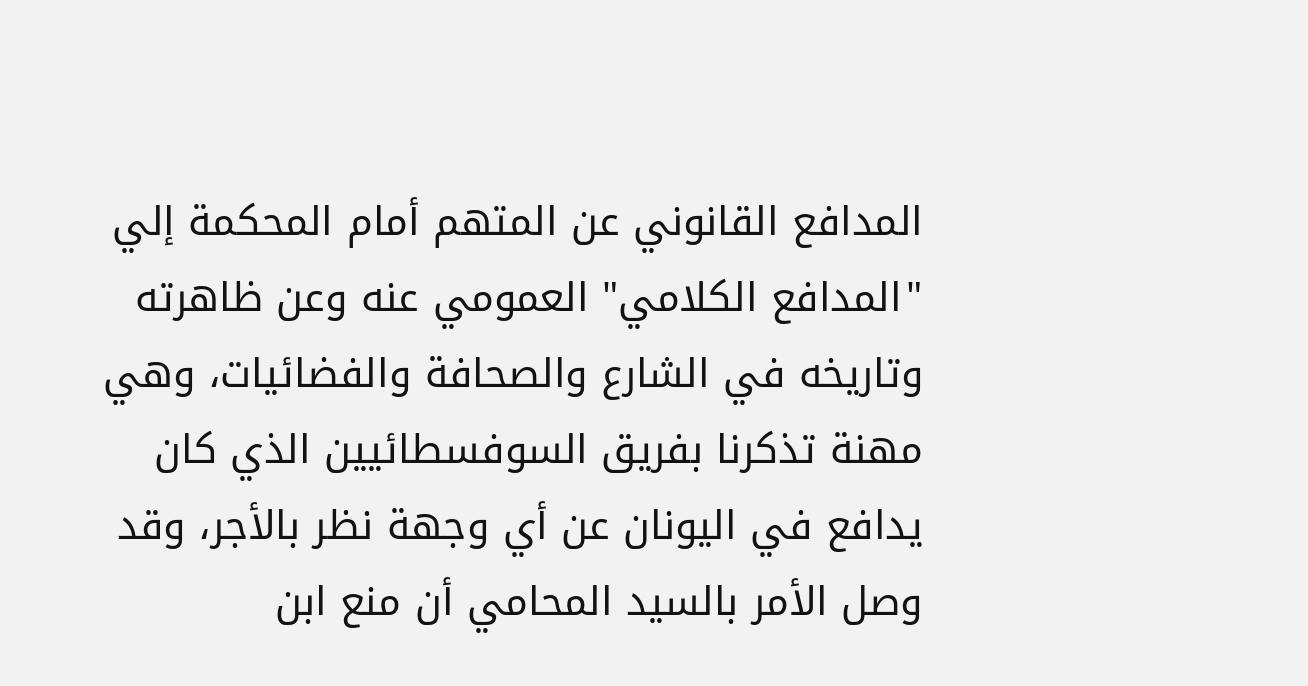المدافع القانوني عن المتهم أمام المحكمة إلي "المدافع الكلامي" العمومي عنه وعن ظاهرته وتاريخه في الشارع والصحافة والفضائيات، وهي مهنة تذكرنا بفريق السوفسطائيين الذي كان يدافع في اليونان عن أي وجهة نظر بالأجر، وقد وصل الأمر بالسيد المحامي أن منع ابن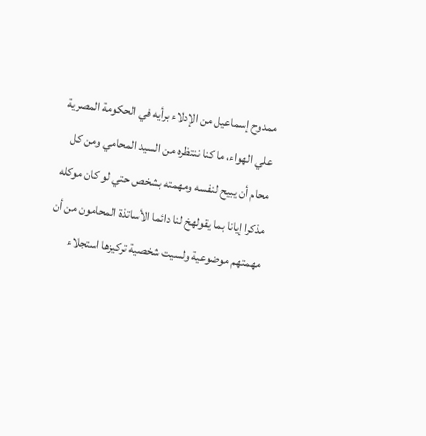ممدوح إسماعيل من الإدلاء برأيه في الحكومة المصرية علي الهواء، ما كنا ننتظره من السيد المحامي ومن كل محام أن يبيح لنفسه ومهمته بشخص حتي لو كان موكله مذكرا إيانا بما يقولهخ لنا دائما الأساتذة المحامون من أن مهمتهم موضوعية ولسيت شخصية تركيزها استجلاء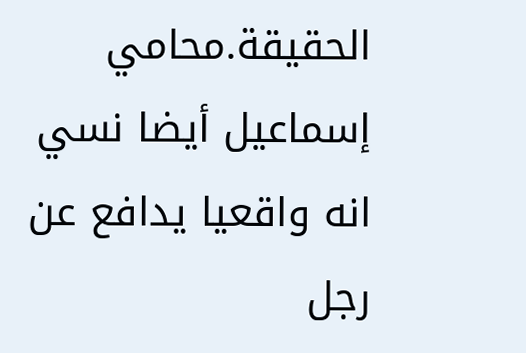الحقيقة.محامي إسماعيل أيضا نسي انه واقعيا يدافع عن رجل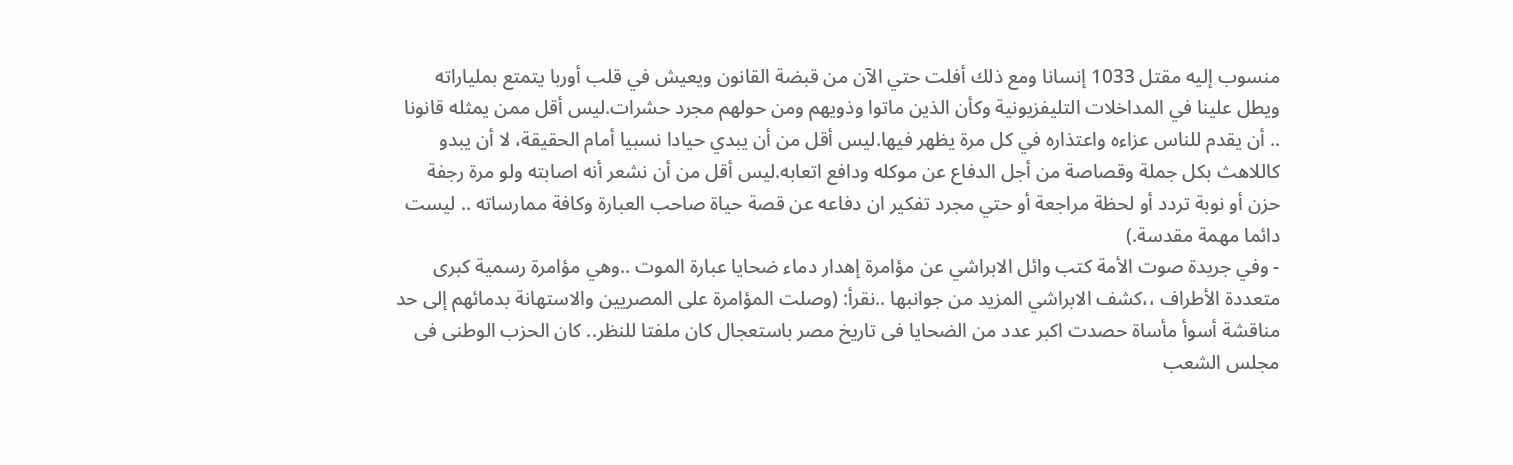منسوب إليه مقتل 1033 إنسانا ومع ذلك أفلت حتي الآن من قبضة القانون ويعيش في قلب أوربا يتمتع بملياراته ويطل علينا في المداخلات التليفزيونية وكأن الذين ماتوا وذويهم ومن حولهم مجرد حشرات.ليس أقل ممن يمثله قانونا .. أن يقدم للناس عزاءه واعتذاره في كل مرة يظهر فيها.ليس أقل من أن يبدي حيادا نسبيا أمام الحقيقة، لا أن يبدو كاللاهث بكل جملة وقصاصة من أجل الدفاع عن موكله ودافع اتعابه.ليس أقل من أن نشعر أنه اصابته ولو مرة رجفة حزن أو نوبة تردد أو لحظة مراجعة أو حتي مجرد تفكير ان دفاعه عن قصة حياة صاحب العبارة وكافة ممارساته .. ليست دائما مهمة مقدسة.)
- وفي جريدة صوت الأمة كتب وائل الابراشي عن مؤامرة إهدار دماء ضحايا عبارة الموت ..وهي مؤامرة رسمية كبرى متعددة الأطراف ،،كشف الابراشي المزيد من جوانبها ..نقرأ: (وصلت المؤامرة على المصريين والاستهانة بدمائهم إلى حد مناقشة أسوأ مأساة حصدت اكبر عدد من الضحايا فى تاريخ مصر باستعجال كان ملفتا للنظر.. كان الحزب الوطنى فى مجلس الشعب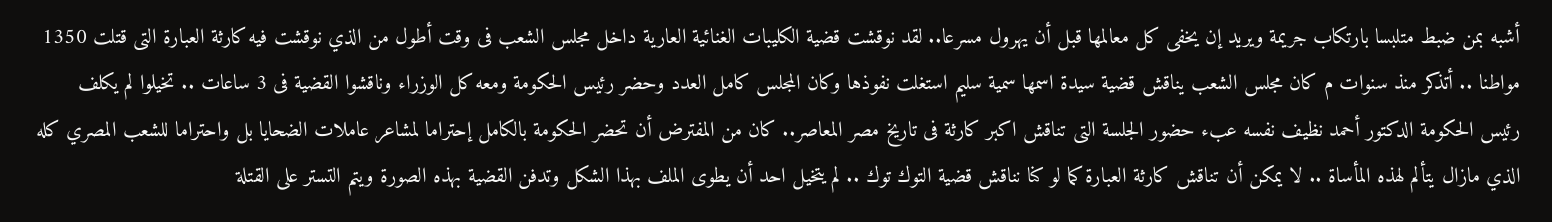أشبه بمن ضبط متلبسا بارتكاب جريمة ويريد إن يخفى كل معالمها قبل أن يهرول مسرعا.. لقد نوقشت قضية الكليبات الغنائية العارية داخل مجلس الشعب فى وقت أطول من الذي نوقشت فيه كارثة العبارة التى قتلت 1350 مواطنا .. أتذكر منذ سنوات م كان مجلس الشعب يناقش قضية سيدة اسمها سمية سليم استغلت نفوذها وكان المجلس كامل العدد وحضر رئيس الحكومة ومعه كل الوزراء وناقشوا القضية فى 3 ساعات .. تخيلوا لم يكلف رئيس الحكومة الدكتور أحمد نظيف نفسه عبء حضور الجلسة التى تناقش اكبر كارثة فى تاريخ مصر المعاصر.. كان من المفترض أن تحضر الحكومة بالكامل إحتراما لمشاعر عاملات الضحايا بل واحتراما للشعب المصري كله الذي مازال يتألم لهذه المأساة .. لا يمكن أن تناقش كارثة العبارة كما لو كنا نناقش قضية التوك توك .. لم يتخيل احد أن يطوى الملف بهذا الشكل وتدفن القضية بهذه الصورة ويتم التستر على القتلة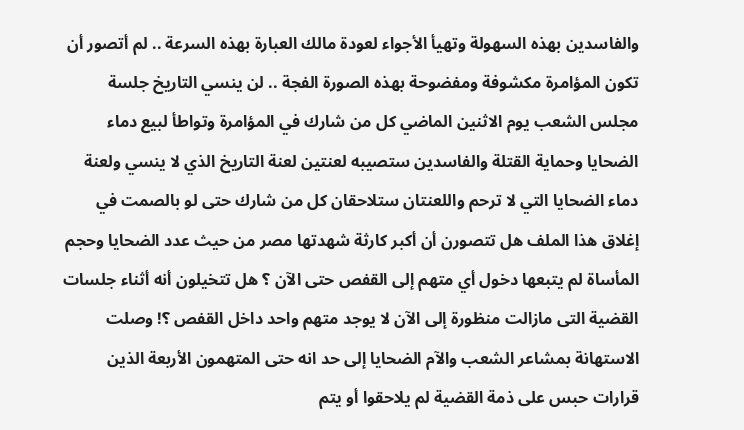والفاسدين بهذه السهولة وتهيأ الأجواء لعودة مالك العبارة بهذه السرعة .. لم أتصور أن تكون المؤامرة مكشوفة ومفضوحة بهذه الصورة الفجة .. لن ينسي التاريخ جلسة مجلس الشعب يوم الاثنين الماضي كل من شارك في المؤامرة وتواطأ لبيع دماء الضحايا وحماية القتلة والفاسدين ستصيبه لعنتين لعنة التاريخ الذي لا ينسي ولعنة دماء الضحايا التي لا ترحم واللعنتان ستلاحقان كل من شارك حتى لو بالصمت في إغلاق هذا الملف هل تتصورن أن أكبر كارثة شهدتها مصر من حيث عدد الضحايا وحجم المأساة لم يتبعها دخول أي متهم إلى القفص حتى الآن ؟ هل تتخيلون أنه أثناء جلسات القضية التى مازالت منظورة إلى الآن لا يوجد متهم واحد داخل القفص ؟! وصلت الاستهانة بمشاعر الشعب والآم الضحايا إلى حد انه حتى المتهمون الأربعة الذين قرارات حبس على ذمة القضية لم يلاحقوا أو يتم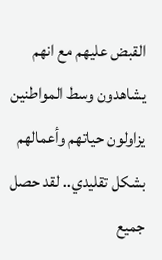القبض عليهم مع انهم يشاهدون وسط المواطنين يزاولون حياتهم وأعمالهم بشكل تقليدي.. لقد حصل جميع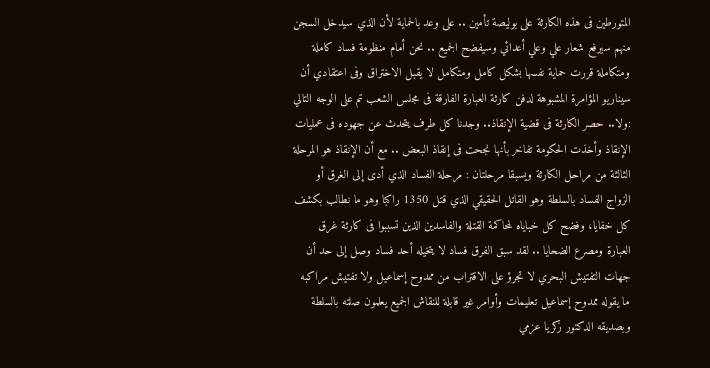المتورطين فى هذه الكارثة على بوليصة تأمين .. على وعد بالحماية لأن الذي سيدخل السجن منهم سيرفع شعار علي وعلي أعدائي وسيفضح الجميع .. نحن أمام منظومة فساد كاملة ومتكاملة قررت حماية نفسها بشكل كامل ومتكامل لا يقبل الاختراق وفى اعتقادي أن سيناريو المؤامرة المشبوهة لدفن كارثة العبارة الفارقة فى مجلس الشعب تم على الوجه التالي :ولا.. حصر الكارثة فى قضية الإنقاذ.. وجدنا كل طرف يتحدث عن جهوده فى عمليات الإنقاذ وأخذت الحكومة تفاخر بأنها نجحت فى إنقاذ البعض .. مع أن الإنقاذ هو المرحلة الثالثة من مراحل الكارثة ويسبقا مرحلتان : مرحلة الفساد الذي أدى إلى الغرق أو الزواج الفساد بالسلطة وهو القاتل الحقيقي الذي قتل 1350 راكبا وهو ما نطالب بكشف كل خفايا، وفضح كل خباياه لمحاكمة القتلة والفاسدين الذين تسببوا فى كارثة غرق العبارة ومصرع الضحايا .. لقد سبق الفرق فساد لا يتخيله أحد فساد وصل إلى حد أن جهات التفتيش البحري لا تجرؤ على الاقتراب من ممدوح إسماعيل ولا تفتيش مراكبه ما يقوله ممدوح إسماعيل تعليمات وأوامر غير قابلة للنقاش الجميع يعلمون صلته بالسلطة وبصديقه الدكتور زكريا عزمي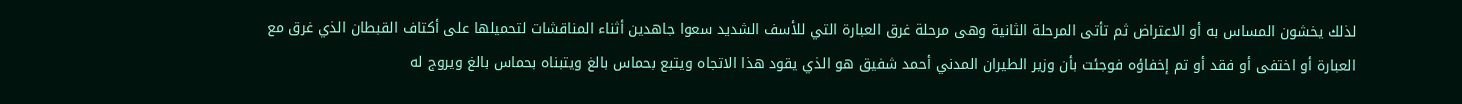لذلك يخشون المساس به أو الاعتراض ثم تأتى المرحلة الثانية وهى مرحلة غرق العبارة التي للأسف الشديد سعوا جاهدين أثناء المناقشات لتحميلها على أكتاف القبطان الذي غرق مع العبارة أو اختفى أو فقد أو تم إخفاؤه فوجئت بأن وزير الطيران المدني أحمد شفيق هو الذي يقود هذا الاتجاه ويتبع بحماس بالغ ويتبناه بحماس بالغ ويروج له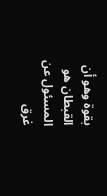بقوة وهو أن القبطان هو المسئول عن غرق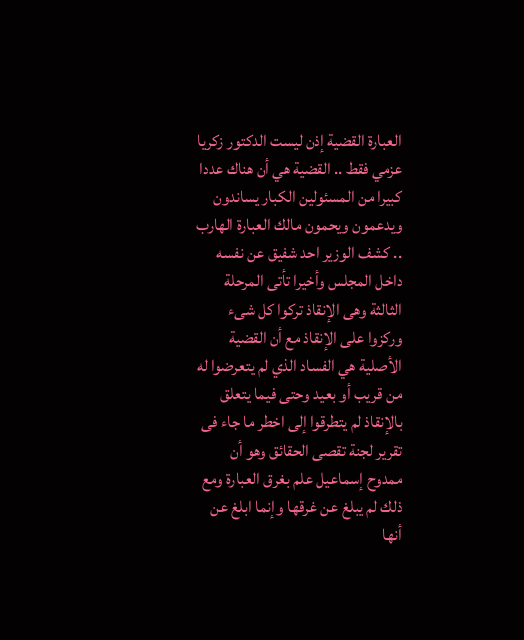العبارة القضية إذن ليست الدكتور زكريا عزمي فقط .. القضية هي أن هناك عددا كبيرا من المسئولين الكبار يساندون ويدعمون ويحمون مالك العبارة الهارب .. كشف الوزير احد شفيق عن نفسه داخل المجلس وأخيرا تأتى المرحلة الثالثة وهى الإنقاذ تركوا كل شىء وركزوا على الإنقاذ مع أن القضية الأصلية هي الفساد الذي لم يتعرضوا له من قريب أو بعيد وحتى فيما يتعلق بالإنقاذ لم يتطرقوا إلى اخطر ما جاء فى تقرير لجنة تقصى الحقائق وهو أن ممدوح إسماعيل علم بغرق العبارة ومع ذلك لم يبلغ عن غرقها وإنما ابلغ عن أنها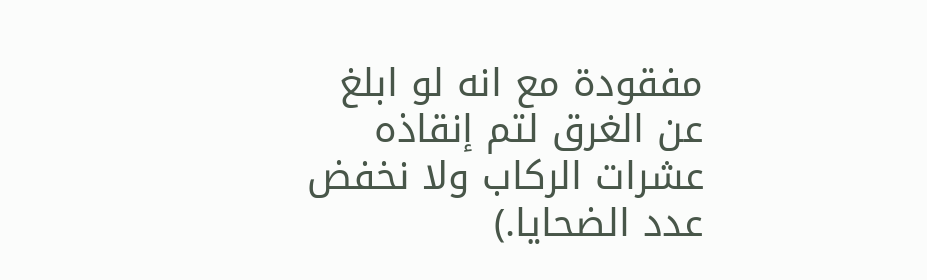مفقودة مع انه لو ابلغ عن الغرق لتم إنقاذه عشرات الركاب ولا نخفض عدد الضحايا.)